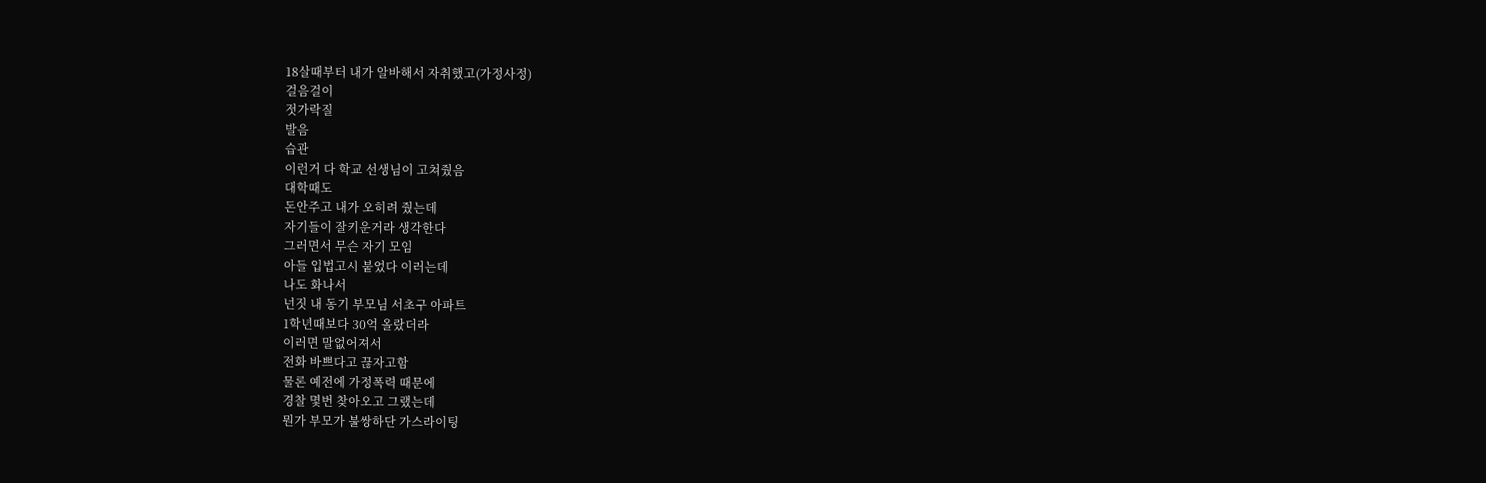18살때부터 내가 알바해서 자취했고(가정사정)
걸음걸이
젓가락질
발음
습관
이런거 다 학교 선생님이 고쳐줬음
대학때도
돈안주고 내가 오히려 줬는데
자기들이 잘키운거라 생각한다
그러면서 무슨 자기 모임
아들 입법고시 붙었다 이러는데
나도 화나서
넌짓 내 동기 부모님 서초구 아파트
1학년때보다 30억 올랐더라
이러면 말없어져서
전화 바쁘다고 끊자고함
물론 예전에 가정폭력 때문에
경찰 몇번 찾아오고 그랬는데
뭔가 부모가 불쌍하단 가스라이팅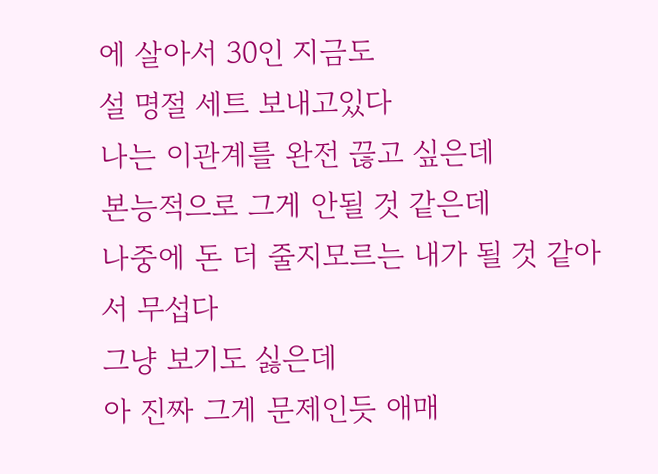에 살아서 30인 지금도
설 명절 세트 보내고있다
나는 이관계를 완전 끊고 싶은데
본능적으로 그게 안될 것 같은데
나중에 돈 더 줄지모르는 내가 될 것 같아서 무섭다
그냥 보기도 싫은데
아 진짜 그게 문제인듯 애매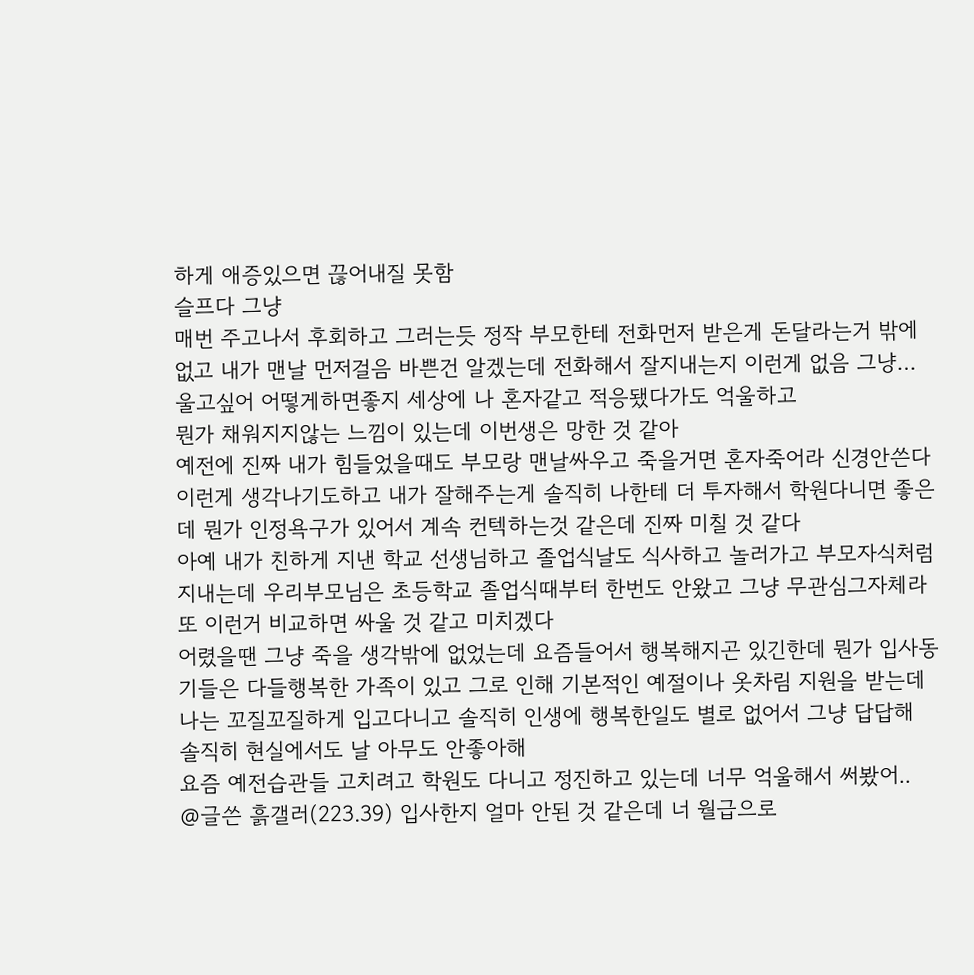하게 애증있으면 끊어내질 못함
슬프다 그냥
매번 주고나서 후회하고 그러는듯 정작 부모한테 전화먼저 받은게 돈달라는거 밖에 없고 내가 맨날 먼저걸음 바쁜건 알겠는데 전화해서 잘지내는지 이런게 없음 그냥… 울고싶어 어떻게하면좋지 세상에 나 혼자같고 적응됐다가도 억울하고
뭔가 채워지지않는 느낌이 있는데 이번생은 망한 것 같아
예전에 진짜 내가 힘들었을때도 부모랑 맨날싸우고 죽을거면 혼자죽어라 신경안쓴다 이런게 생각나기도하고 내가 잘해주는게 솔직히 나한테 더 투자해서 학원다니면 좋은데 뭔가 인정욕구가 있어서 계속 컨텍하는것 같은데 진짜 미칠 것 같다
아예 내가 친하게 지낸 학교 선생님하고 졸업식날도 식사하고 놀러가고 부모자식처럼 지내는데 우리부모님은 초등학교 졸업식때부터 한번도 안왔고 그냥 무관심그자체라 또 이런거 비교하면 싸울 것 같고 미치겠다
어렸을땐 그냥 죽을 생각밖에 없었는데 요즘들어서 행복해지곤 있긴한데 뭔가 입사동기들은 다들행복한 가족이 있고 그로 인해 기본적인 예절이나 옷차림 지원을 받는데 나는 꼬질꼬질하게 입고다니고 솔직히 인생에 행복한일도 별로 없어서 그냥 답답해
솔직히 현실에서도 날 아무도 안좋아해
요즘 예전습관들 고치려고 학원도 다니고 정진하고 있는데 너무 억울해서 써봤어..
@글쓴 흙갤러(223.39) 입사한지 얼마 안된 것 같은데 너 월급으로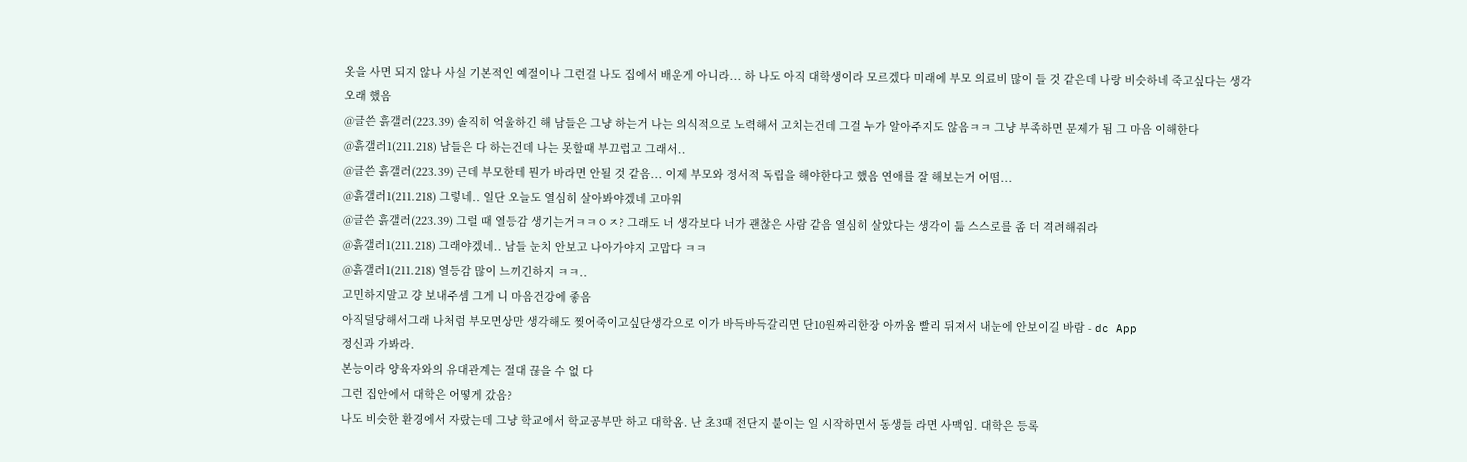옷을 사면 되지 않나 사실 기본적인 예절이나 그런걸 나도 집에서 배운게 아니라... 하 나도 아직 대학생이라 모르겠다 미래에 부모 의료비 많이 들 것 같은데 나랑 비슷하네 죽고싶다는 생각 오래 했음
@글쓴 흙갤러(223.39) 솔직히 억울하긴 해 남들은 그냥 하는거 나는 의식적으로 노력해서 고치는건데 그걸 누가 알아주지도 않음ㅋㅋ 그냥 부족하면 문제가 됨 그 마음 이해한다
@흙갤러1(211.218) 남들은 다 하는건데 나는 못할때 부끄럽고 그래서..
@글쓴 흙갤러(223.39) 근데 부모한테 뭔가 바라면 안될 것 같음... 이제 부모와 정서적 독립을 해야한다고 했음 연애를 잘 해보는거 어떰...
@흙갤러1(211.218) 그렇네.. 일단 오늘도 열심히 살아봐야겠네 고마워
@글쓴 흙갤러(223.39) 그럴 때 열등감 생기는거ㅋㅋㅇㅈ? 그래도 너 생각보다 너가 괜찮은 사람 같음 열심히 살았다는 생각이 듦 스스로를 좀 더 격려해줘라
@흙갤러1(211.218) 그래야겠네.. 남들 눈치 안보고 나아가야지 고맙다 ㅋㅋ
@흙갤러1(211.218) 열등감 많이 느끼긴하지 ㅋㅋ..
고민하지말고 걍 보내주셈 그게 니 마음건강에 좋음
아직덜당해서그래 나처럼 부모면상만 생각해도 찢어죽이고싶단생각으로 이가 바득바득갈리면 단10원짜리한장 아까움 빨리 뒤져서 내눈에 안보이길 바람 - dc App
정신과 가봐라.
본능이라 양육자와의 유대관계는 절대 끊을 수 없 다
그런 집안에서 대학은 어떻게 갔음?
나도 비슷한 환경에서 자랐는데 그냥 학교에서 학교공부만 하고 대학옴. 난 초3때 전단지 붙이는 일 시작하면서 동생들 라면 사맥임. 대학은 등록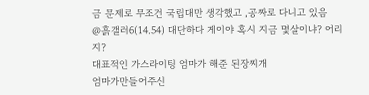금 문제로 무조건 국립대만 생각했고 ,공짜로 다니고 있음
@흙갤러6(14.54) 대단하다 게이야 혹시 지금 몇살이냐? 어리지?
대표적인 가스라이팅 엄마가 해준 된장찌개
엄마가만들어주신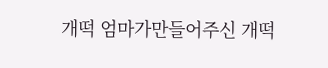개떡 엄마가만들어주신 개떡